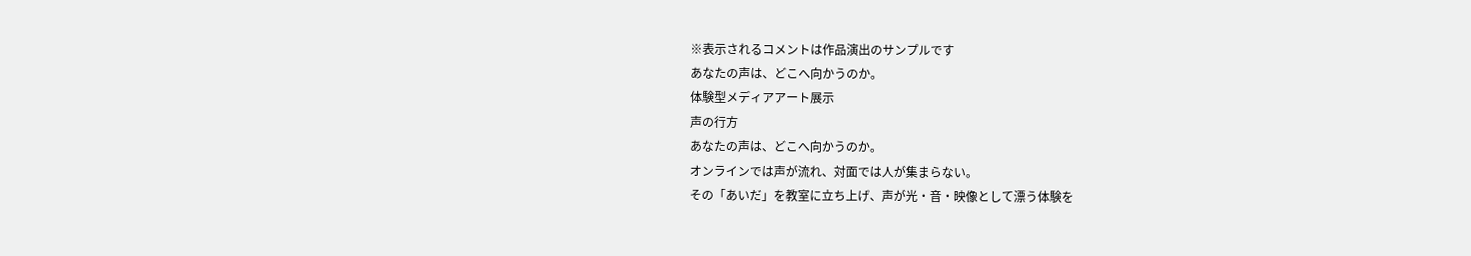※表示されるコメントは作品演出のサンプルです
あなたの声は、どこへ向かうのか。
体験型メディアアート展示
声の行方
あなたの声は、どこへ向かうのか。
オンラインでは声が流れ、対面では人が集まらない。
その「あいだ」を教室に立ち上げ、声が光・音・映像として漂う体験を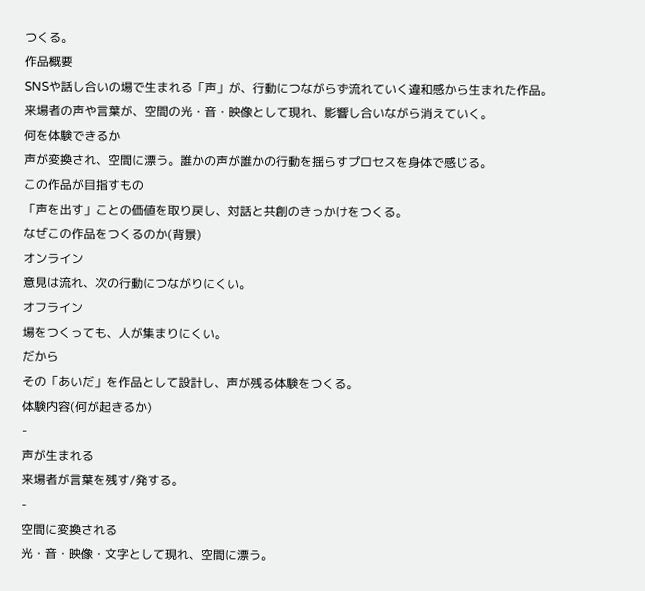つくる。
作品概要
SNSや話し合いの場で生まれる「声」が、行動につながらず流れていく違和感から生まれた作品。 来場者の声や言葉が、空間の光・音・映像として現れ、影響し合いながら消えていく。
何を体験できるか
声が変換され、空間に漂う。誰かの声が誰かの行動を揺らすプロセスを身体で感じる。
この作品が目指すもの
「声を出す」ことの価値を取り戻し、対話と共創のきっかけをつくる。
なぜこの作品をつくるのか(背景)
オンライン
意見は流れ、次の行動につながりにくい。
オフライン
場をつくっても、人が集まりにくい。
だから
その「あいだ」を作品として設計し、声が残る体験をつくる。
体験内容(何が起きるか)
-
声が生まれる
来場者が言葉を残す/発する。
-
空間に変換される
光・音・映像・文字として現れ、空間に漂う。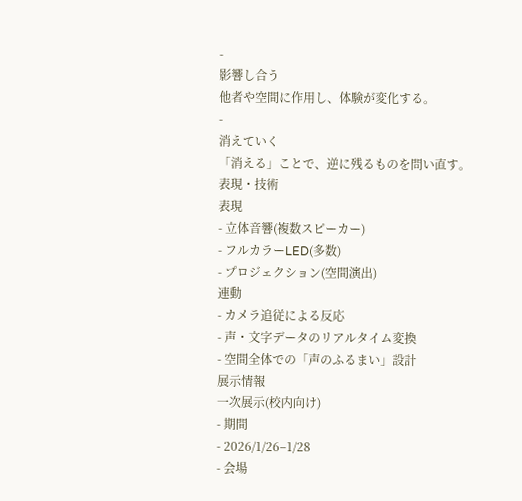-
影響し合う
他者や空間に作用し、体験が変化する。
-
消えていく
「消える」ことで、逆に残るものを問い直す。
表現・技術
表現
- 立体音響(複数スピーカー)
- フルカラーLED(多数)
- プロジェクション(空間演出)
連動
- カメラ追従による反応
- 声・文字データのリアルタイム変換
- 空間全体での「声のふるまい」設計
展示情報
一次展示(校内向け)
- 期間
- 2026/1/26–1/28
- 会場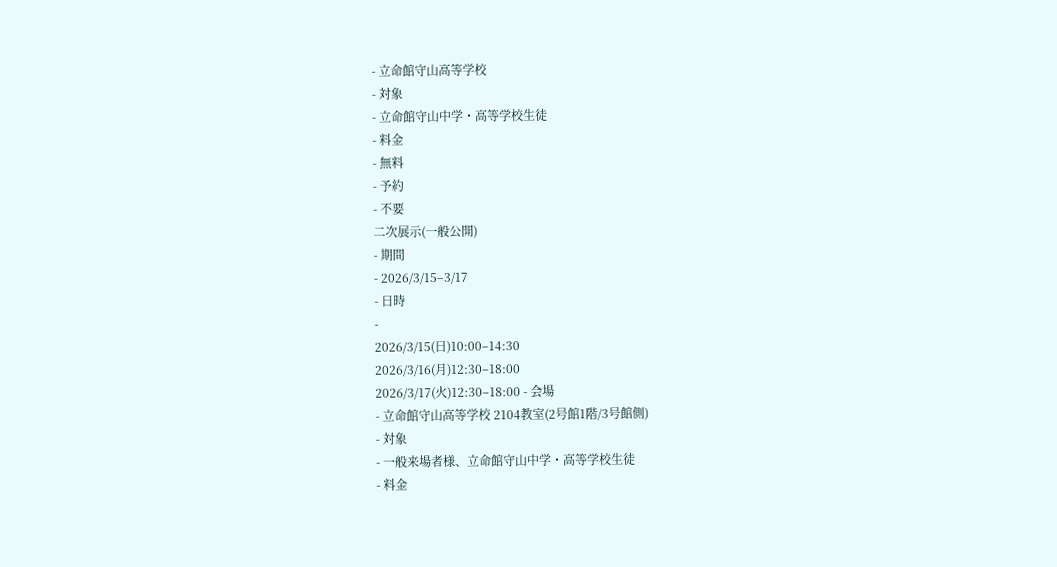- 立命館守山高等学校
- 対象
- 立命館守山中学・高等学校生徒
- 料金
- 無料
- 予約
- 不要
二次展示(一般公開)
- 期間
- 2026/3/15–3/17
- 日時
-
2026/3/15(日)10:00–14:30
2026/3/16(月)12:30–18:00
2026/3/17(火)12:30–18:00 - 会場
- 立命館守山高等学校 2104教室(2号館1階/3号館側)
- 対象
- 一般来場者様、立命館守山中学・高等学校生徒
- 料金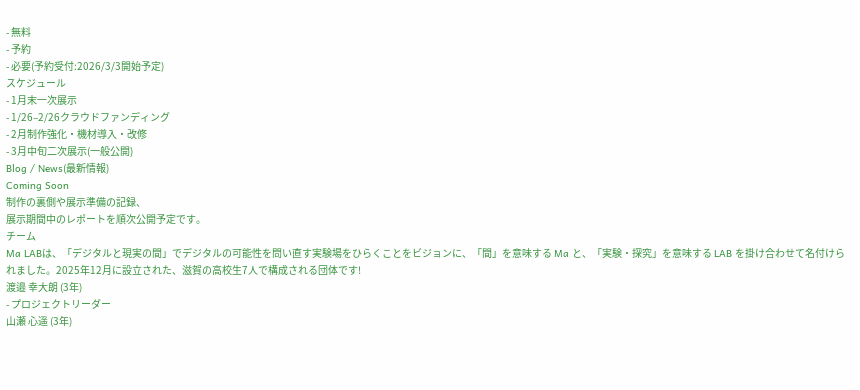- 無料
- 予約
- 必要(予約受付:2026/3/3開始予定)
スケジュール
- 1月末一次展示
- 1/26–2/26クラウドファンディング
- 2月制作強化・機材導入・改修
- 3月中旬二次展示(一般公開)
Blog / News(最新情報)
Coming Soon
制作の裏側や展示準備の記録、
展示期間中のレポートを順次公開予定です。
チーム
Ma LABは、「デジタルと現実の間」でデジタルの可能性を問い直す実験場をひらくことをビジョンに、「間」を意味する Ma と、「実験・探究」を意味する LAB を掛け合わせて名付けられました。2025年12月に設立された、滋賀の高校生7人で構成される団体です!
渡邉 幸大朗 (3年)
- プロジェクトリーダー
山瀬 心遥 (3年)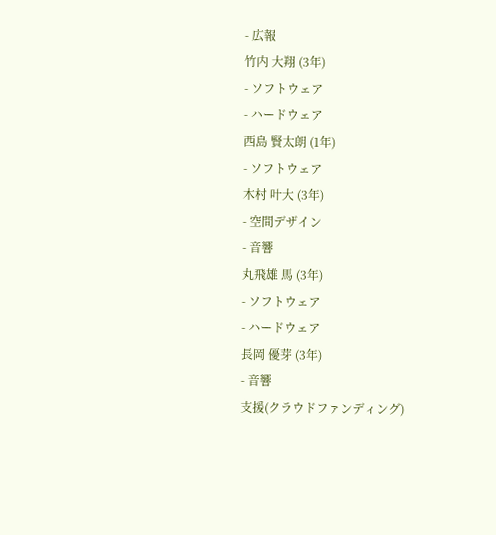- 広報
竹内 大翔 (3年)
- ソフトウェア
- ハードウェア
西島 賢太朗 (1年)
- ソフトウェア
木村 叶大 (3年)
- 空間デザイン
- 音響
丸飛雄 馬 (3年)
- ソフトウェア
- ハードウェア
長岡 優芽 (3年)
- 音響
支援(クラウドファンディング)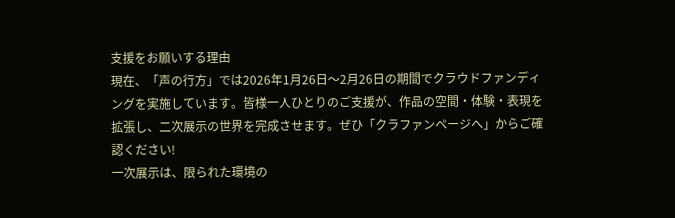支援をお願いする理由
現在、「声の行方」では2026年1月26日〜2月26日の期間でクラウドファンディングを実施しています。皆様一人ひとりのご支援が、作品の空間・体験・表現を拡張し、二次展示の世界を完成させます。ぜひ「クラファンページへ」からご確認ください!
一次展示は、限られた環境の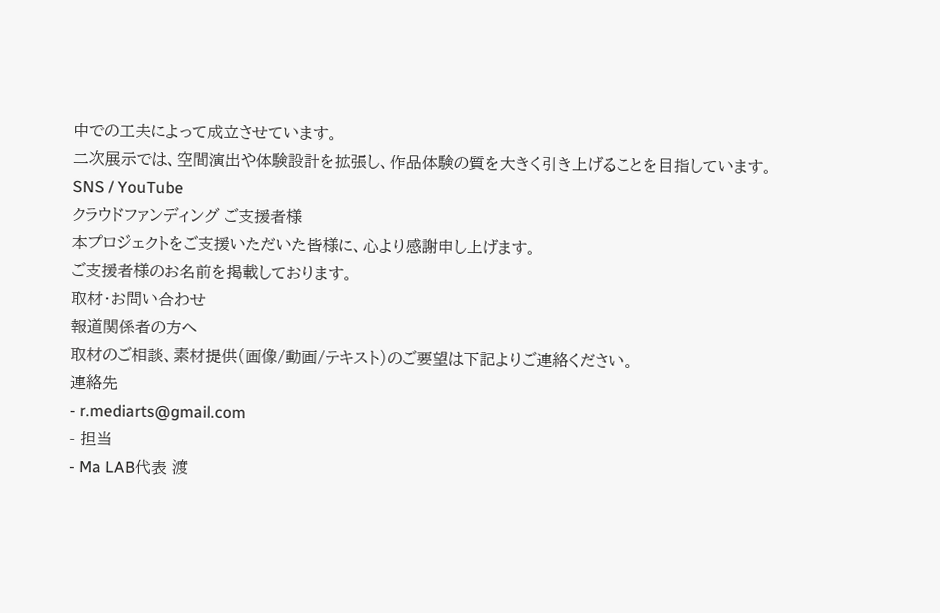中での工夫によって成立させています。
二次展示では、空間演出や体験設計を拡張し、作品体験の質を大きく引き上げることを目指しています。
SNS / YouTube
クラウドファンディング ご支援者様
本プロジェクトをご支援いただいた皆様に、心より感謝申し上げます。
ご支援者様のお名前を掲載しております。
取材・お問い合わせ
報道関係者の方へ
取材のご相談、素材提供(画像/動画/テキスト)のご要望は下記よりご連絡ください。
連絡先
- r.mediarts@gmail.com
- 担当
- Ma LAB代表 渡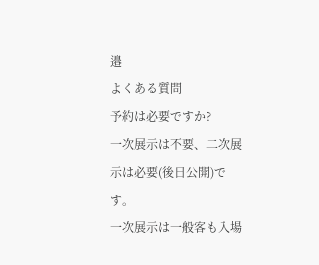邉
よくある質問
予約は必要ですか?
一次展示は不要、二次展示は必要(後日公開)です。
一次展示は一般客も入場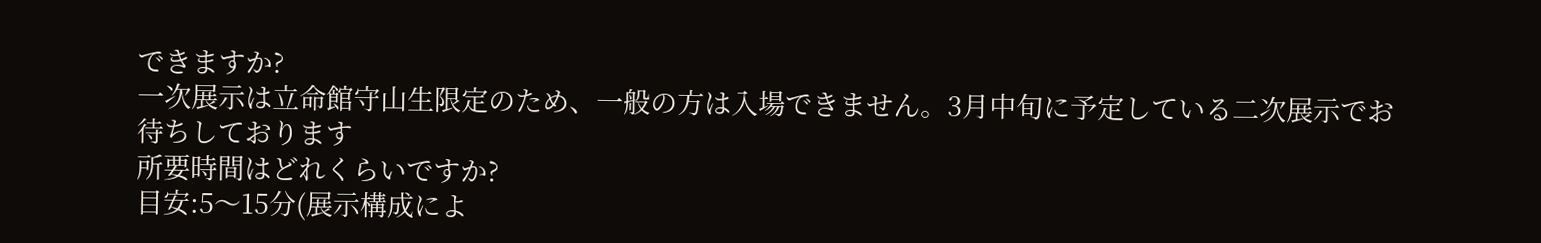できますか?
一次展示は立命館守山生限定のため、一般の方は入場できません。3月中旬に予定している二次展示でお待ちしております
所要時間はどれくらいですか?
目安:5〜15分(展示構成によ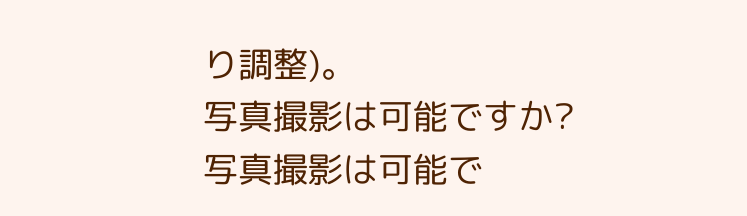り調整)。
写真撮影は可能ですか?
写真撮影は可能で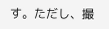す。ただし、撮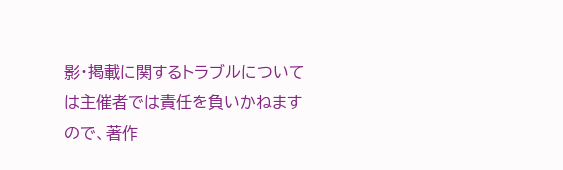影・掲載に関するトラブルについては主催者では責任を負いかねますので、著作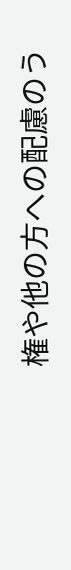権や他の方への配慮のう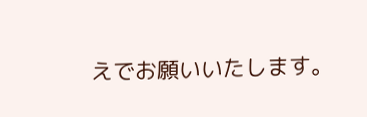えでお願いいたします。